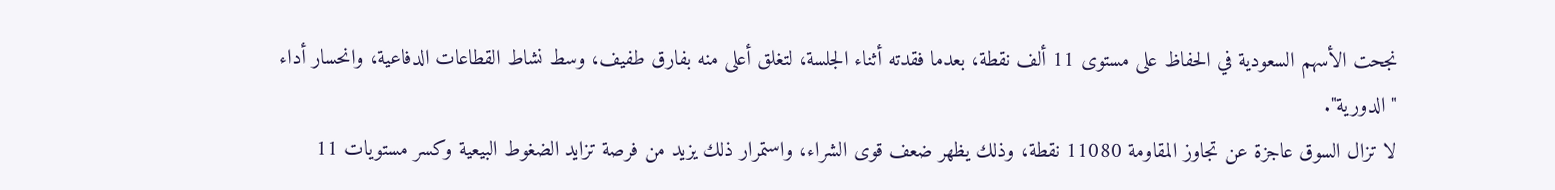نجحت الأسهم السعودية في الحفاظ على مستوى 11 ألف نقطة، بعدما فقدته أثناء الجلسة، لتغلق أعلى منه بفارق طفيف، وسط نشاط القطاعات الدفاعية، وانحسار أداء "الدورية".
لا تزال السوق عاجزة عن تجاوز المقاومة 11080 نقطة، وذلك يظهر ضعف قوى الشراء، واستمرار ذلك يزيد من فرصة تزايد الضغوط البيعية وكسر مستويات 11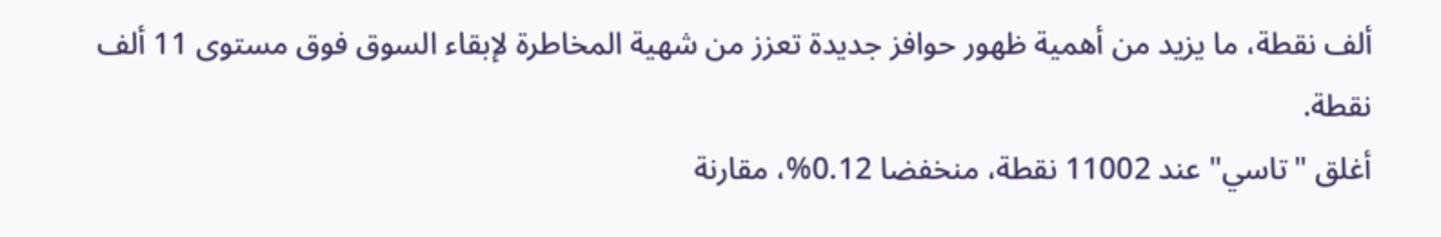ألف نقطة، ما يزيد من أهمية ظهور حوافز جديدة تعزز من شهية المخاطرة لإبقاء السوق فوق مستوى 11 ألف نقطة.
أغلق "تاسي" عند 11002 نقطة، منخفضا 0.12%، مقارنة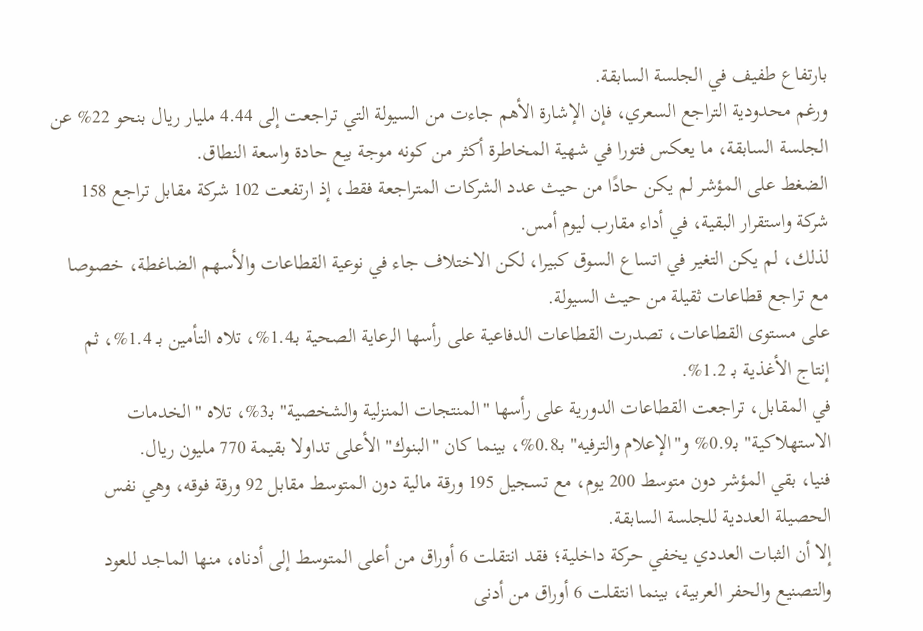بارتفاع طفيف في الجلسة السابقة.
ورغم محدودية التراجع السعري، فإن الإشارة الأهم جاءت من السيولة التي تراجعت إلى 4.44 مليار ريال بنحو 22% عن الجلسة السابقة، ما يعكس فتورا في شهية المخاطرة أكثر من كونه موجة بيع حادة واسعة النطاق.
الضغط على المؤشر لم يكن حادًا من حيث عدد الشركات المتراجعة فقط، إذ ارتفعت 102 شركة مقابل تراجع 158 شركة واستقرار البقية، في أداء مقارب ليوم أمس.
لذلك، لم يكن التغير في اتساع السوق كبيرا، لكن الاختلاف جاء في نوعية القطاعات والأسهم الضاغطة، خصوصا مع تراجع قطاعات ثقيلة من حيث السيولة.
على مستوى القطاعات، تصدرت القطاعات الدفاعية على رأسها الرعاية الصحية بـ1.4%، تلاه التأمين بـ 1.4%، ثم إنتاج الأغذية بـ 1.2%.
في المقابل، تراجعت القطاعات الدورية على رأسها "المنتجات المنزلية والشخصية" بـ3%، تلاه "الخدمات الاستهلاكية" بـ0.9% و"الإعلام والترفيه" بـ0.8%، بينما كان "البنوك" الأعلى تداولا بقيمة 770 مليون ريال.
فنيا، بقي المؤشر دون متوسط 200 يوم، مع تسجيل 195 ورقة مالية دون المتوسط مقابل 92 ورقة فوقه، وهي نفس الحصيلة العددية للجلسة السابقة.
إلا أن الثبات العددي يخفي حركة داخلية؛ فقد انتقلت 6 أوراق من أعلى المتوسط إلى أدناه، منها الماجد للعود والتصنيع والحفر العربية، بينما انتقلت 6 أوراق من أدنى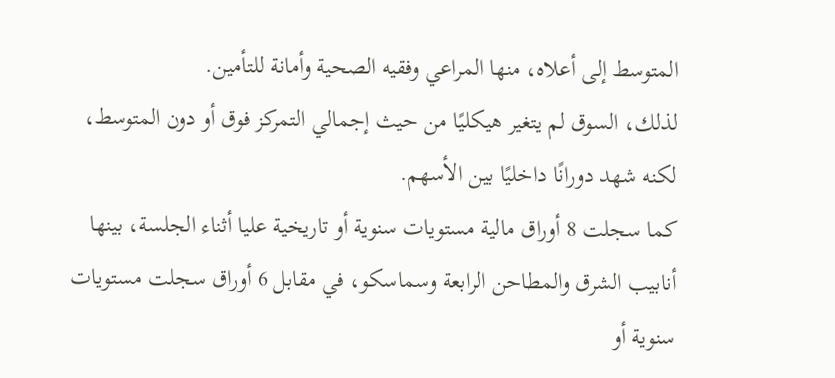المتوسط إلى أعلاه، منها المراعي وفقيه الصحية وأمانة للتأمين.
لذلك، السوق لم يتغير هيكليًا من حيث إجمالي التمركز فوق أو دون المتوسط، لكنه شهد دورانًا داخليًا بين الأسهم.
كما سجلت 8 أوراق مالية مستويات سنوية أو تاريخية عليا أثناء الجلسة، بينها أنابيب الشرق والمطاحن الرابعة وسماسكو، في مقابل 6 أوراق سجلت مستويات سنوية أو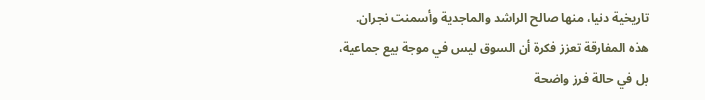تاريخية دنيا، منها صالح الراشد والماجدية وأسمنت نجران.
هذه المفارقة تعزز فكرة أن السوق ليس في موجة بيع جماعية، بل في حالة فرز واضحة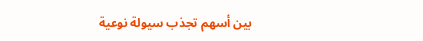بين أسهم تجذب سيولة نوعية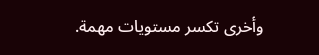وأخرى تكسر مستويات مهمة.